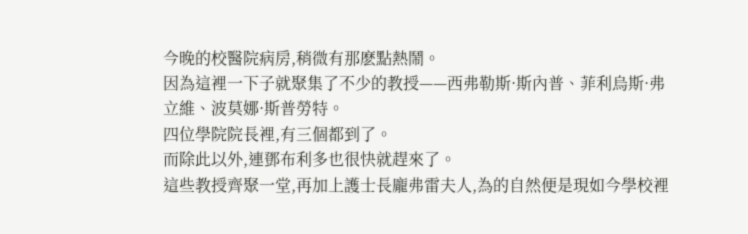今晚的校醫院病房,稍微有那麽點熱鬧。
因為這裡一下子就聚集了不少的教授——西弗勒斯·斯內普、菲利烏斯·弗立維、波莫娜·斯普勞特。
四位學院院長裡,有三個都到了。
而除此以外,連鄧布利多也很快就趕來了。
這些教授齊聚一堂,再加上護士長龐弗雷夫人,為的自然便是現如今學校裡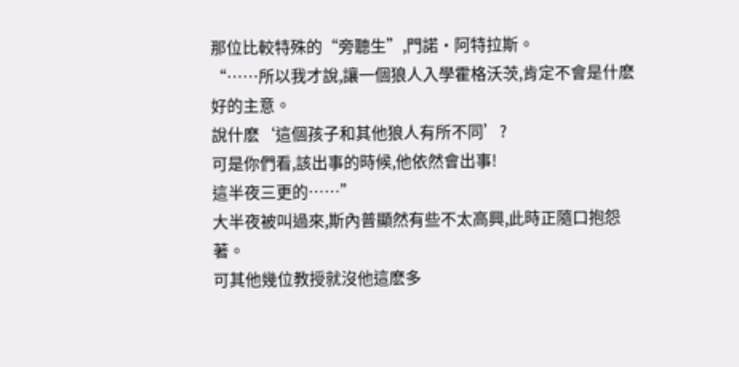那位比較特殊的“旁聽生”,門諾·阿特拉斯。
“……所以我才說,讓一個狼人入學霍格沃茨,肯定不會是什麽好的主意。
說什麽‘這個孩子和其他狼人有所不同’?
可是你們看,該出事的時候,他依然會出事!
這半夜三更的……”
大半夜被叫過來,斯內普顯然有些不太高興,此時正隨口抱怨著。
可其他幾位教授就沒他這麽多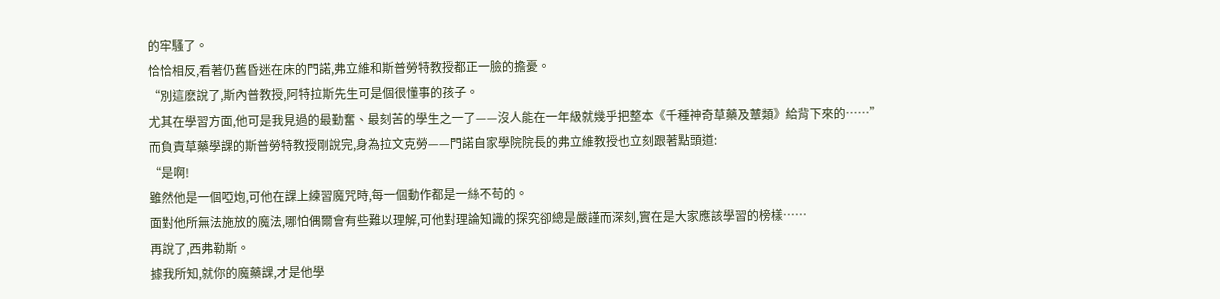的牢騷了。
恰恰相反,看著仍舊昏迷在床的門諾,弗立維和斯普勞特教授都正一臉的擔憂。
“別這麽說了,斯內普教授,阿特拉斯先生可是個很懂事的孩子。
尤其在學習方面,他可是我見過的最勤奮、最刻苦的學生之一了——沒人能在一年級就幾乎把整本《千種神奇草藥及蕈類》給背下來的……”
而負責草藥學課的斯普勞特教授剛說完,身為拉文克勞——門諾自家學院院長的弗立維教授也立刻跟著點頭道:
“是啊!
雖然他是一個啞炮,可他在課上練習魔咒時,每一個動作都是一絲不苟的。
面對他所無法施放的魔法,哪怕偶爾會有些難以理解,可他對理論知識的探究卻總是嚴謹而深刻,實在是大家應該學習的榜樣……
再說了,西弗勒斯。
據我所知,就你的魔藥課,才是他學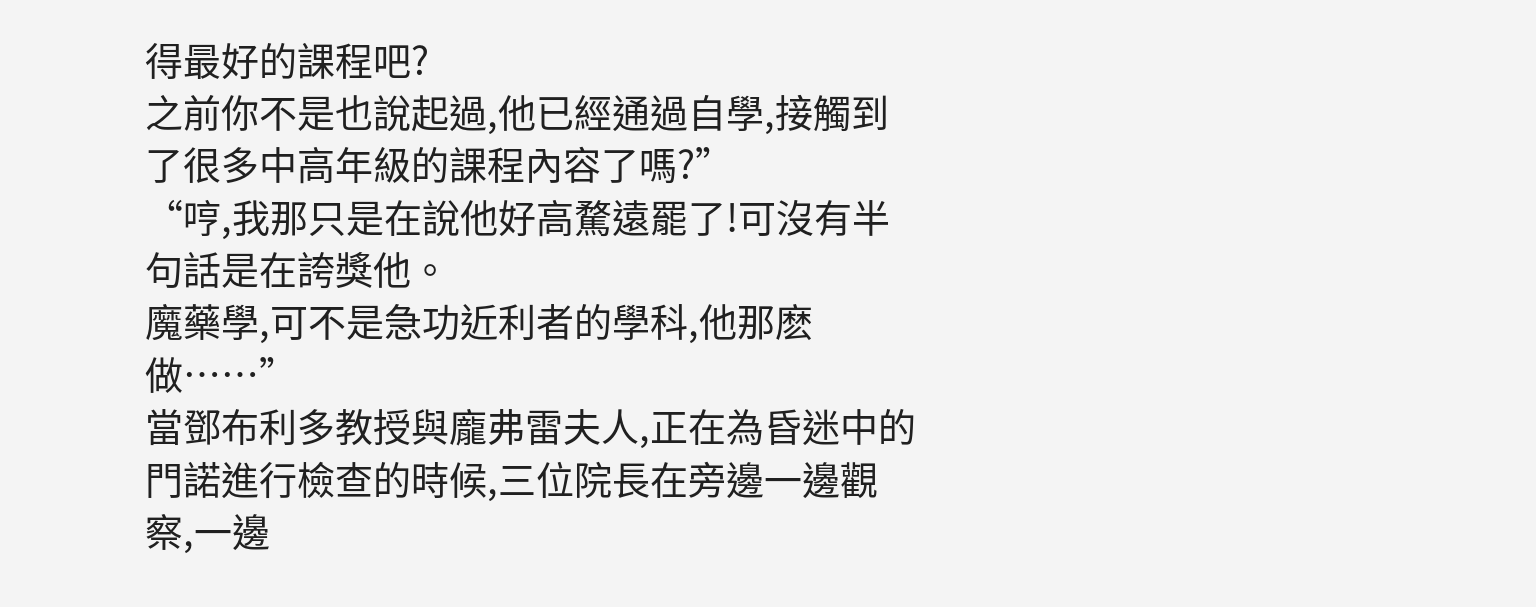得最好的課程吧?
之前你不是也說起過,他已經通過自學,接觸到了很多中高年級的課程內容了嗎?”
“哼,我那只是在說他好高騖遠罷了!可沒有半句話是在誇獎他。
魔藥學,可不是急功近利者的學科,他那麽做……”
當鄧布利多教授與龐弗雷夫人,正在為昏迷中的門諾進行檢查的時候,三位院長在旁邊一邊觀察,一邊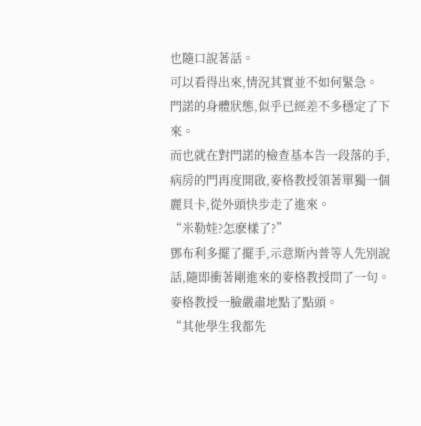也隨口說著話。
可以看得出來,情況其實並不如何緊急。
門諾的身體狀態,似乎已經差不多穩定了下來。
而也就在對門諾的檢查基本告一段落的手,病房的門再度開啟,麥格教授領著單獨一個麗貝卡,從外頭快步走了進來。
“米勒娃?怎麽樣了?”
鄧布利多擺了擺手,示意斯內普等人先別說話,隨即衝著剛進來的麥格教授問了一句。
麥格教授一臉嚴肅地點了點頭。
“其他學生我都先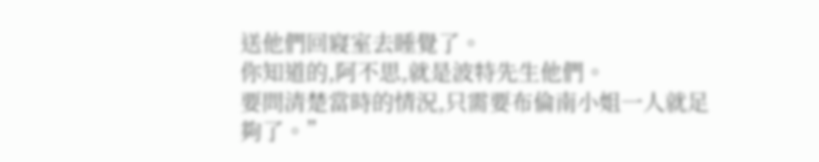送他們回寢室去睡覺了。
你知道的,阿不思,就是波特先生他們。
要問清楚當時的情況,只需要布倫南小姐一人就足夠了。”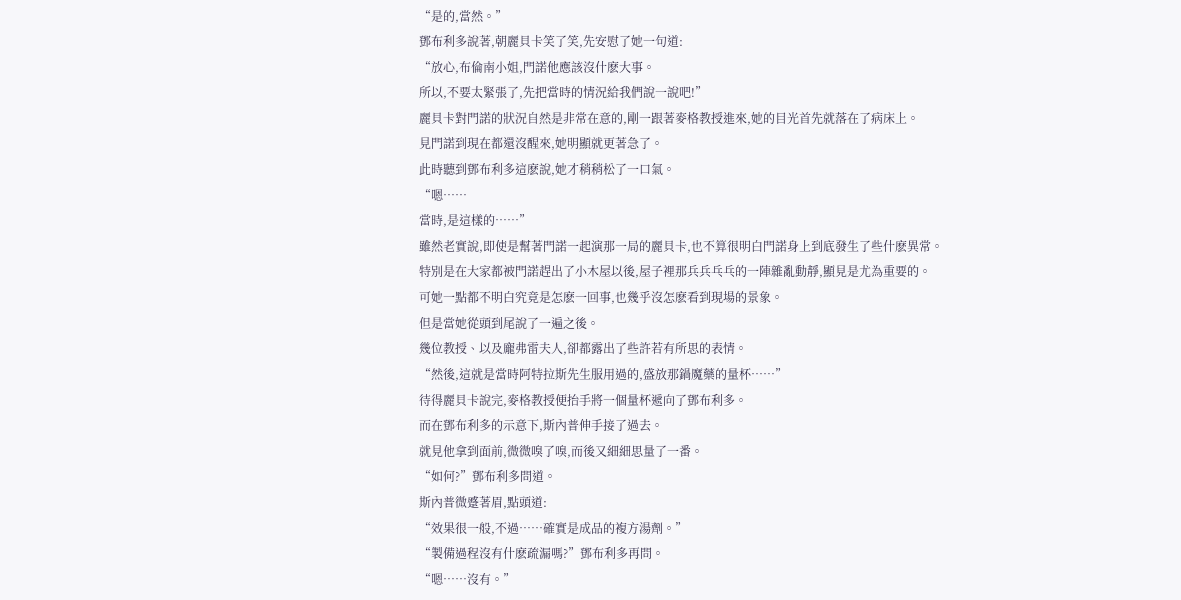“是的,當然。”
鄧布利多說著,朝麗貝卡笑了笑,先安慰了她一句道:
“放心,布倫南小姐,門諾他應該沒什麽大事。
所以,不要太緊張了,先把當時的情況給我們說一說吧!”
麗貝卡對門諾的狀況自然是非常在意的,剛一跟著麥格教授進來,她的目光首先就落在了病床上。
見門諾到現在都還沒醒來,她明顯就更著急了。
此時聽到鄧布利多這麽說,她才稍稍松了一口氣。
“嗯……
當時,是這樣的……”
雖然老實說,即使是幫著門諾一起演那一局的麗貝卡,也不算很明白門諾身上到底發生了些什麽異常。
特別是在大家都被門諾趕出了小木屋以後,屋子裡那兵兵乓乓的一陣雜亂動靜,顯見是尤為重要的。
可她一點都不明白究竟是怎麽一回事,也幾乎沒怎麽看到現場的景象。
但是當她從頭到尾說了一遍之後。
幾位教授、以及龐弗雷夫人,卻都露出了些許若有所思的表情。
“然後,這就是當時阿特拉斯先生服用過的,盛放那鍋魔藥的量杯……”
待得麗貝卡說完,麥格教授便抬手將一個量杯遞向了鄧布利多。
而在鄧布利多的示意下,斯內普伸手接了過去。
就見他拿到面前,微微嗅了嗅,而後又細細思量了一番。
“如何?”鄧布利多問道。
斯內普微蹙著眉,點頭道:
“效果很一般,不過……確實是成品的複方湯劑。”
“製備過程沒有什麽疏漏嗎?”鄧布利多再問。
“嗯……沒有。”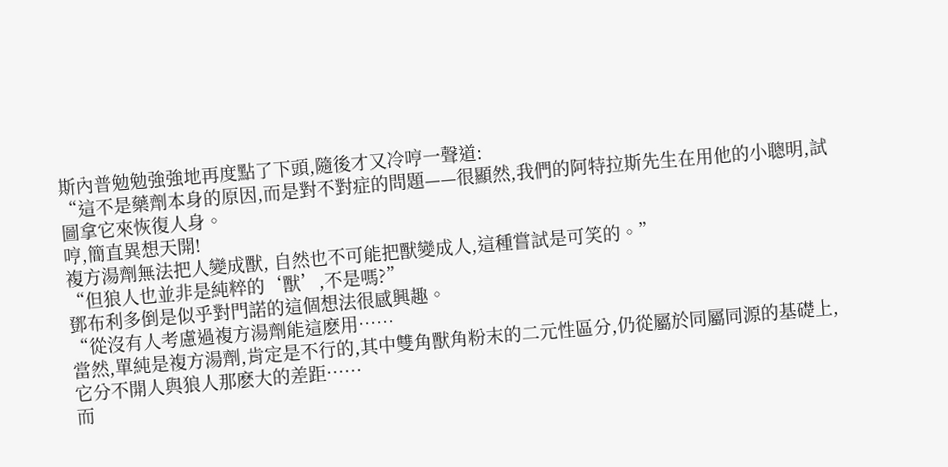斯內普勉勉強強地再度點了下頭,隨後才又冷哼一聲道:
“這不是藥劑本身的原因,而是對不對症的問題——很顯然,我們的阿特拉斯先生在用他的小聰明,試圖拿它來恢復人身。
哼,簡直異想天開!
複方湯劑無法把人變成獸, 自然也不可能把獸變成人,這種嘗試是可笑的。”
“但狼人也並非是純粹的‘獸’,不是嗎?”
鄧布利多倒是似乎對門諾的這個想法很感興趣。
“從沒有人考慮過複方湯劑能這麽用……
當然,單純是複方湯劑,肯定是不行的,其中雙角獸角粉末的二元性區分,仍從屬於同屬同源的基礎上,它分不開人與狼人那麽大的差距……
而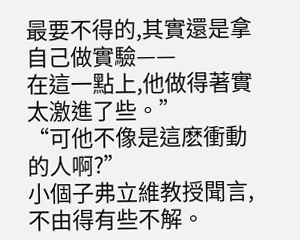最要不得的,其實還是拿自己做實驗——
在這一點上,他做得著實太激進了些。”
“可他不像是這麽衝動的人啊?”
小個子弗立維教授聞言,不由得有些不解。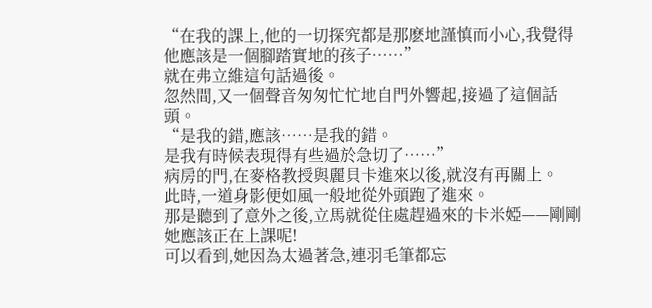“在我的課上,他的一切探究都是那麽地謹慎而小心,我覺得他應該是一個腳踏實地的孩子……”
就在弗立維這句話過後。
忽然間,又一個聲音匆匆忙忙地自門外響起,接過了這個話頭。
“是我的錯,應該……是我的錯。
是我有時候表現得有些過於急切了……”
病房的門,在麥格教授與麗貝卡進來以後,就沒有再關上。
此時,一道身影便如風一般地從外頭跑了進來。
那是聽到了意外之後,立馬就從住處趕過來的卡米婭——剛剛她應該正在上課呢!
可以看到,她因為太過著急,連羽毛筆都忘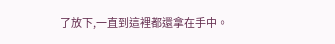了放下,一直到這裡都還拿在手中。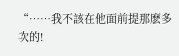“……我不該在他面前提那麽多次的!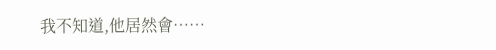我不知道,他居然會……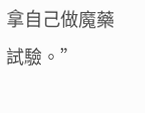拿自己做魔藥試驗。”